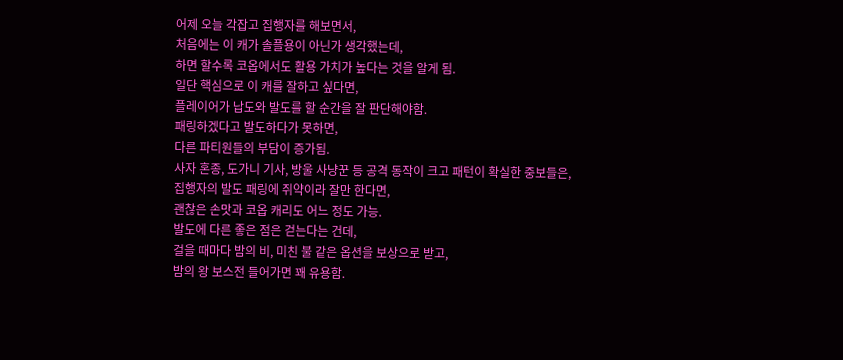어제 오늘 각잡고 집행자를 해보면서,
처음에는 이 캐가 솔플용이 아닌가 생각했는데,
하면 할수록 코옵에서도 활용 가치가 높다는 것을 알게 됨.
일단 핵심으로 이 캐를 잘하고 싶다면,
플레이어가 납도와 발도를 할 순간을 잘 판단해야함.
패링하겠다고 발도하다가 못하면,
다른 파티원들의 부담이 증가됨.
사자 혼종, 도가니 기사, 방울 사냥꾼 등 공격 동작이 크고 패턴이 확실한 중보들은,
집행자의 발도 패링에 쥐약이라 잘만 한다면,
괜찮은 손맛과 코옵 캐리도 어느 정도 가능.
발도에 다른 좋은 점은 걷는다는 건데,
걸을 때마다 밤의 비, 미친 불 같은 옵션을 보상으로 받고,
밤의 왕 보스전 들어가면 꽤 유용함.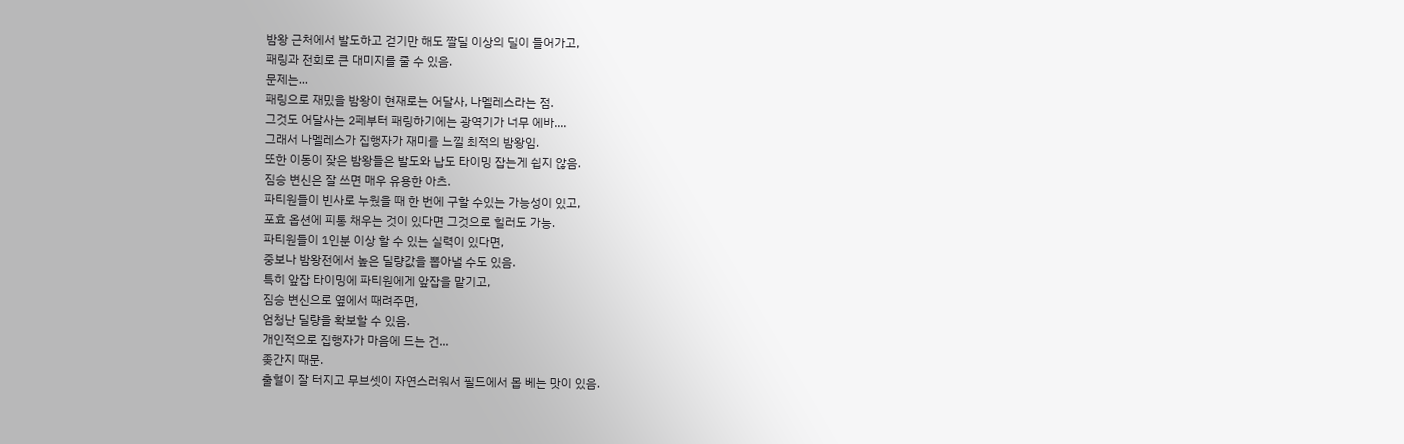밤왕 근처에서 발도하고 걷기만 해도 짤딜 이상의 딜이 들어가고,
패링과 전회로 큰 대미지를 줄 수 있음.
문제는...
패링으로 재밌을 밤왕이 현재로는 어달사, 나멜레스라는 점.
그것도 어달사는 2페부터 패링하기에는 광역기가 너무 에바....
그래서 나멜레스가 집행자가 재미를 느낄 최적의 밤왕임.
또한 이동이 잦은 밤왕들은 발도와 납도 타이밍 잡는게 쉽지 않음.
짐승 변신은 잘 쓰면 매우 유용한 아츠.
파티원들이 빈사로 누웠을 때 한 번에 구할 수있는 가능성이 있고,
포효 옵션에 피통 채우는 것이 있다면 그것으로 힐러도 가능.
파티원들이 1인분 이상 할 수 있는 실력이 있다면,
중보나 밤왕전에서 높은 딜량값을 뽑아낼 수도 있음.
특히 앞잡 타이밍에 파티원에게 앞잡을 맡기고,
짐승 변신으로 옆에서 때려주면,
엄청난 딜량을 확보할 수 있음.
개인적으로 집행자가 마음에 드는 건...
좆간지 때문.
출혈이 잘 터지고 무브셋이 자연스러워서 필드에서 몹 베는 맛이 있음.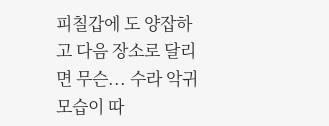피칠갑에 도 양잡하고 다음 장소로 달리면 무슨... 수라 악귀 모습이 따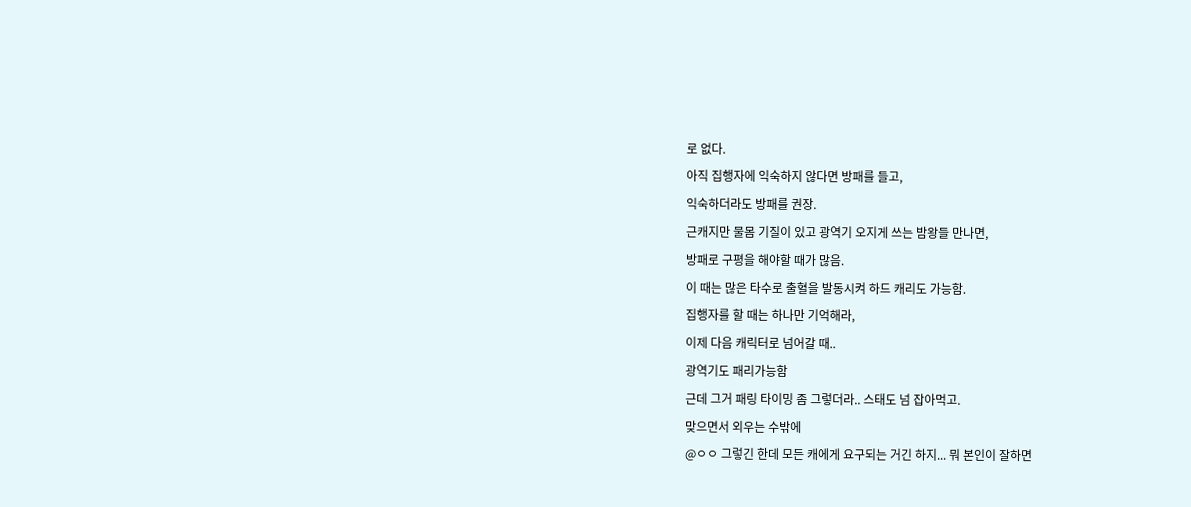로 없다.
아직 집행자에 익숙하지 않다면 방패를 들고,
익숙하더라도 방패를 권장.
근캐지만 물몸 기질이 있고 광역기 오지게 쓰는 밤왕들 만나면,
방패로 구평을 해야할 때가 많음.
이 때는 많은 타수로 출혈을 발동시켜 하드 캐리도 가능함.
집행자를 할 때는 하나만 기억해라,
이제 다음 캐릭터로 넘어갈 때..
광역기도 패리가능함
근데 그거 패링 타이밍 좀 그렇더라.. 스태도 넘 잡아먹고.
맞으면서 외우는 수밖에
@ㅇㅇ 그렇긴 한데 모든 캐에게 요구되는 거긴 하지... 뭐 본인이 잘하면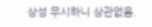상성 무시하니 상관없음.